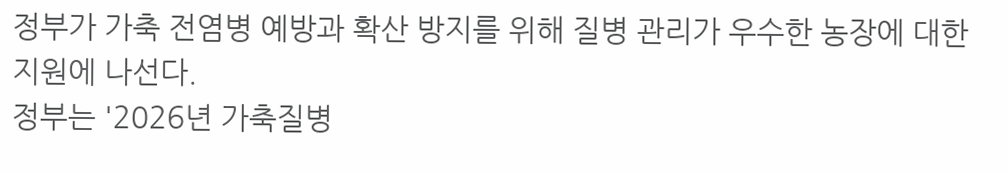정부가 가축 전염병 예방과 확산 방지를 위해 질병 관리가 우수한 농장에 대한 지원에 나선다.
정부는 '2026년 가축질병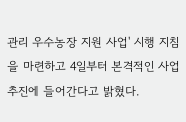관리 우수농장 지원 사업' 시행 지침을 마련하고 4일부터 본격적인 사업 추진에 들어간다고 밝혔다.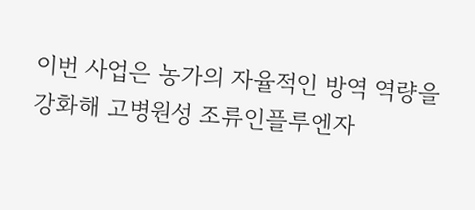이번 사업은 농가의 자율적인 방역 역량을 강화해 고병원성 조류인플루엔자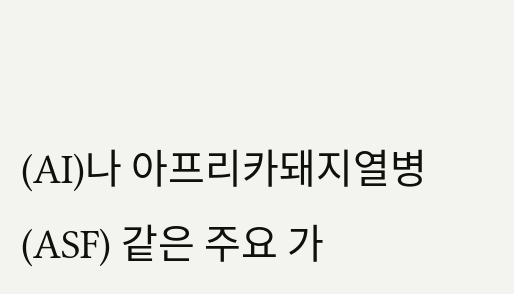(AI)나 아프리카돼지열병(ASF) 같은 주요 가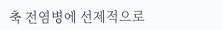축 전염병에 선제적으로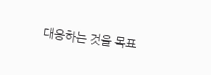대응하는 것을 목표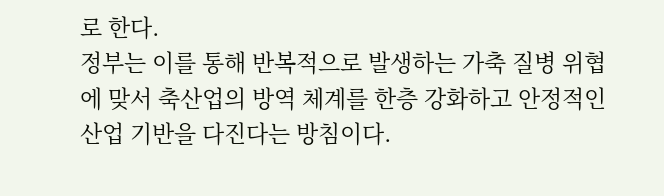로 한다.
정부는 이를 통해 반복적으로 발생하는 가축 질병 위협에 맞서 축산업의 방역 체계를 한층 강화하고 안정적인 산업 기반을 다진다는 방침이다.